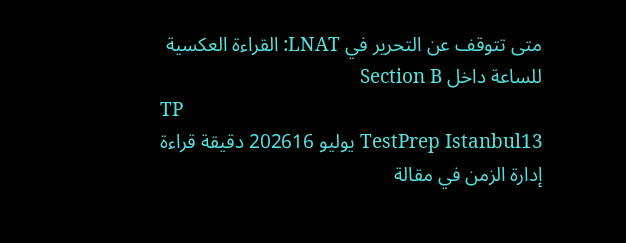متى تتوقف عن التحرير في LNAT: القراءة العكسية للساعة داخل Section B
TP
TestPrep Istanbul13 يوليو 202616 دقيقة قراءة
إدارة الزمن في مقالة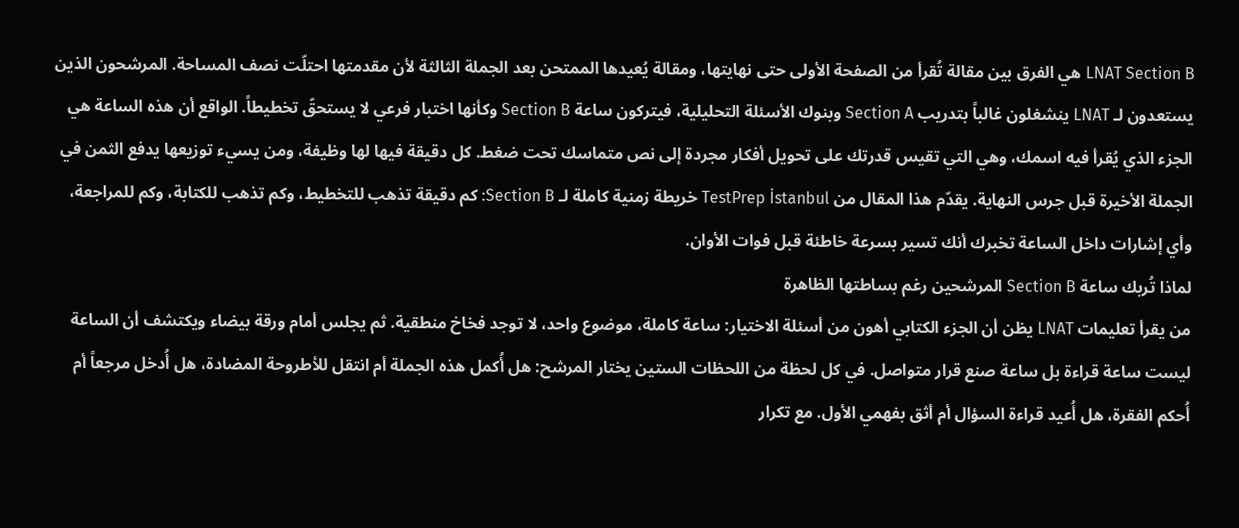LNAT Section B هي الفرق بين مقالة تُقرأ من الصفحة الأولى حتى نهايتها، ومقالة يُعيدها الممتحن بعد الجملة الثالثة لأن مقدمتها احتلّت نصف المساحة. المرشحون الذين يستعدون لـ LNAT ينشغلون غالباً بتدريب Section A وبنوك الأسئلة التحليلية، فيتركون ساعة Section B وكأنها اختبار فرعي لا يستحقّ تخطيطاً. الواقع أن هذه الساعة هي الجزء الذي يُقرأ فيه اسمك، وهي التي تقيس قدرتك على تحويل أفكار مجردة إلى نص متماسك تحت ضغط. كل دقيقة فيها لها وظيفة، ومن يسيء توزيعها يدفع الثمن في الجملة الأخيرة قبل جرس النهاية. يقدّم هذا المقال من TestPrep İstanbul خريطة زمنية كاملة لـ Section B: كم دقيقة تذهب للتخطيط، وكم تذهب للكتابة، وكم للمراجعة، وأي إشارات داخل الساعة تخبرك أنك تسير بسرعة خاطئة قبل فوات الأوان.
لماذا تُربك ساعة Section B المرشحين رغم بساطتها الظاهرة
من يقرأ تعليمات LNAT يظن أن الجزء الكتابي أهون من أسئلة الاختيار: ساعة كاملة، موضوع واحد، لا توجد فخاخ منطقية. ثم يجلس أمام ورقة بيضاء ويكتشف أن الساعة ليست ساعة قراءة بل ساعة صنع قرار متواصل. في كل لحظة من اللحظات الستين يختار المرشح: هل أُكمل هذه الجملة أم انتقل للأطروحة المضادة، هل أُدخل مرجعاً أم أُحكم الفقرة، هل أُعيد قراءة السؤال أم أثق بفهمي الأول. مع تكرار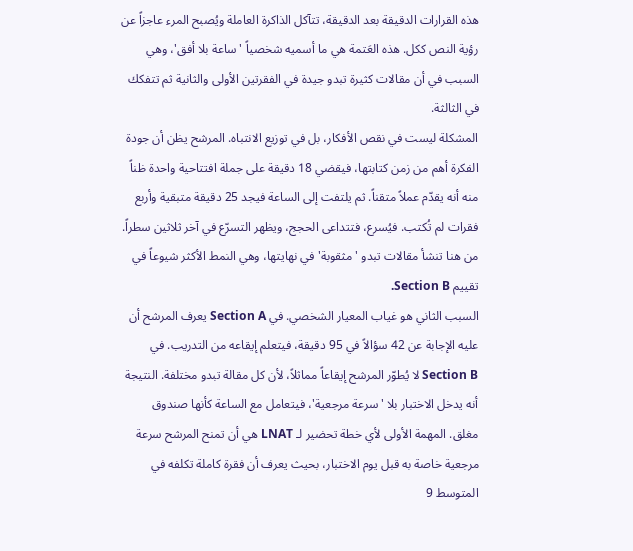هذه القرارات الدقيقة بعد الدقيقة، تتآكل الذاكرة العاملة ويُصبح المرء عاجزاً عن رؤية النص ككل. هذه العَتمة هي ما أسميه شخصياً 'ساعة بلا أفق'، وهي السبب في أن مقالات كثيرة تبدو جيدة في الفقرتين الأولى والثانية ثم تتفكك في الثالثة.
المشكلة ليست في نقص الأفكار، بل في توزيع الانتباه. المرشح يظن أن جودة الفكرة أهم من زمن كتابتها، فيقضي 18 دقيقة على جملة افتتاحية واحدة ظناً منه أنه يقدّم عملاً متقناً. ثم يلتفت إلى الساعة فيجد 25 دقيقة متبقية وأربع فقرات لم تُكتب. فيُسرع، فتتداعى الحجج، ويظهر التسرّع في آخر ثلاثين سطراً. من هنا تنشأ مقالات تبدو 'مثقوبة' في نهايتها، وهي النمط الأكثر شيوعاً في تقييم Section B.
السبب الثاني هو غياب المعيار الشخصي. في Section A يعرف المرشح أن عليه الإجابة عن 42 سؤالاً في 95 دقيقة، فيتعلم إيقاعه من التدريب. في Section B لا يُطوّر المرشح إيقاعاً مماثلاً، لأن كل مقالة تبدو مختلفة. النتيجة أنه يدخل الاختبار بلا 'سرعة مرجعية'، فيتعامل مع الساعة كأنها صندوق مغلق. المهمة الأولى لأي خطة تحضير لـ LNAT هي أن تمنح المرشح سرعة مرجعية خاصة به قبل يوم الاختبار، بحيث يعرف أن فقرة كاملة تكلفه في المتوسط 9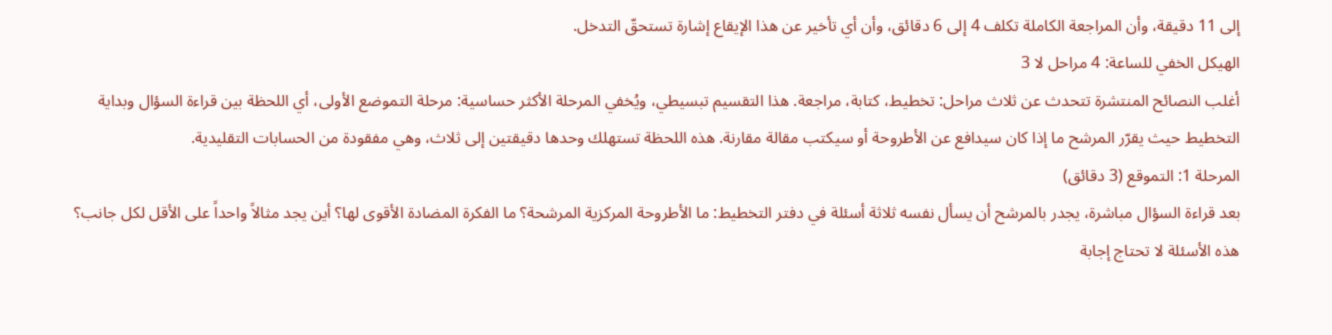إلى 11 دقيقة، وأن المراجعة الكاملة تكلف 4 إلى 6 دقائق، وأن أي تأخير عن هذا الإيقاع إشارة تستحقّ التدخل.
الهيكل الخفي للساعة: 4 مراحل لا 3
أغلب النصائح المنتشرة تتحدث عن ثلاث مراحل: تخطيط، كتابة، مراجعة. هذا التقسيم تبسيطي، ويُخفي المرحلة الأكثر حساسية: مرحلة التموضع الأولى، أي اللحظة بين قراءة السؤال وبداية التخطيط حيث يقرّر المرشح ما إذا كان سيدافع عن الأطروحة أو سيكتب مقالة مقارنة. هذه اللحظة تستهلك وحدها دقيقتين إلى ثلاث، وهي مفقودة من الحسابات التقليدية.
المرحلة 1: التموقع (3 دقائق)
بعد قراءة السؤال مباشرة، يجدر بالمرشح أن يسأل نفسه ثلاثة أسئلة في دفتر التخطيط: ما الأطروحة المركزية المرشحة؟ ما الفكرة المضادة الأقوى لها؟ أين يجد مثالاً واحداً على الأقل لكل جانب؟ هذه الأسئلة لا تحتاج إجابة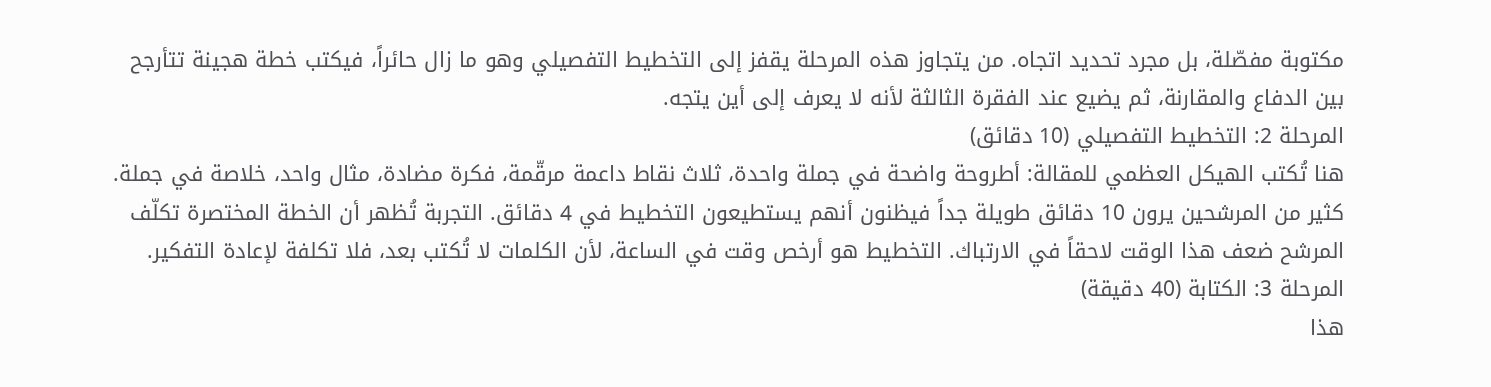مكتوبة مفصّلة، بل مجرد تحديد اتجاه. من يتجاوز هذه المرحلة يقفز إلى التخطيط التفصيلي وهو ما زال حائراً، فيكتب خطة هجينة تتأرجح بين الدفاع والمقارنة، ثم يضيع عند الفقرة الثالثة لأنه لا يعرف إلى أين يتجه.
المرحلة 2: التخطيط التفصيلي (10 دقائق)
هنا تُكتب الهيكل العظمي للمقالة: أطروحة واضحة في جملة واحدة، ثلاث نقاط داعمة مرقّمة، فكرة مضادة، مثال واحد، خلاصة في جملة. كثير من المرشحين يرون 10 دقائق طويلة جداً فيظنون أنهم يستطيعون التخطيط في 4 دقائق. التجربة تُظهر أن الخطة المختصرة تكلّف المرشح ضعف هذا الوقت لاحقاً في الارتباك. التخطيط هو أرخص وقت في الساعة، لأن الكلمات لا تُكتب بعد، فلا تكلفة لإعادة التفكير.
المرحلة 3: الكتابة (40 دقيقة)
هذا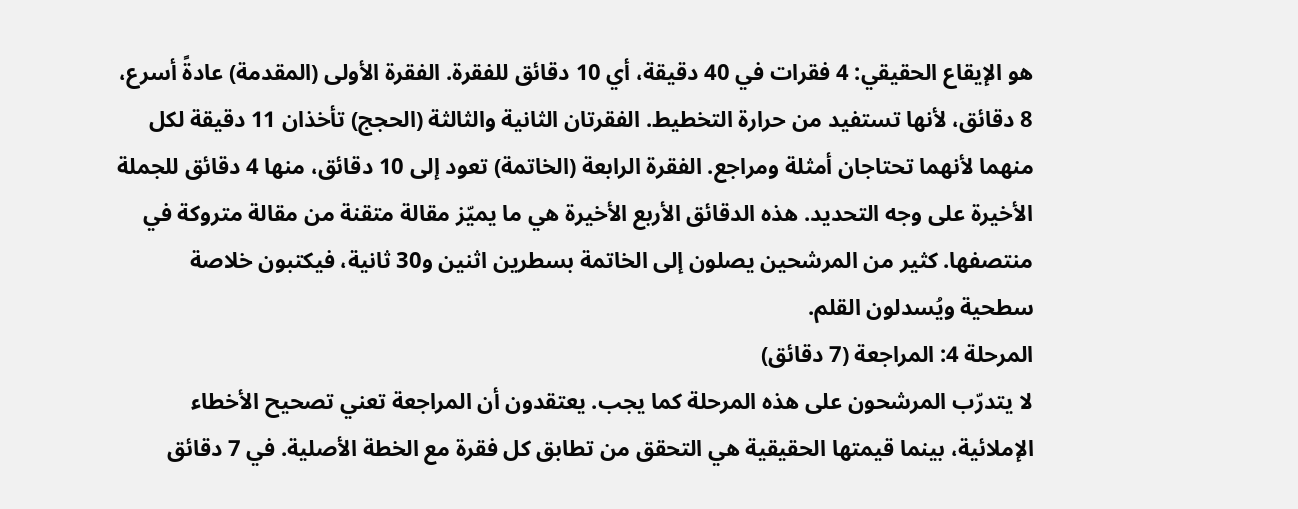هو الإيقاع الحقيقي: 4 فقرات في 40 دقيقة، أي 10 دقائق للفقرة. الفقرة الأولى (المقدمة) عادةً أسرع، 8 دقائق، لأنها تستفيد من حرارة التخطيط. الفقرتان الثانية والثالثة (الحجج) تأخذان 11 دقيقة لكل منهما لأنهما تحتاجان أمثلة ومراجع. الفقرة الرابعة (الخاتمة) تعود إلى 10 دقائق، منها 4 دقائق للجملة الأخيرة على وجه التحديد. هذه الدقائق الأربع الأخيرة هي ما يميّز مقالة متقنة من مقالة متروكة في منتصفها. كثير من المرشحين يصلون إلى الخاتمة بسطرين اثنين و30 ثانية، فيكتبون خلاصة سطحية ويُسدلون القلم.
المرحلة 4: المراجعة (7 دقائق)
لا يتدرّب المرشحون على هذه المرحلة كما يجب. يعتقدون أن المراجعة تعني تصحيح الأخطاء الإملائية، بينما قيمتها الحقيقية هي التحقق من تطابق كل فقرة مع الخطة الأصلية. في 7 دقائق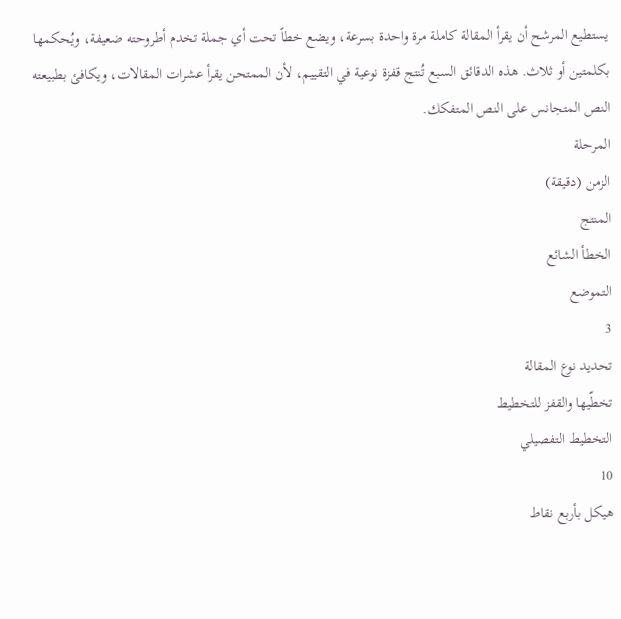يستطيع المرشح أن يقرأ المقالة كاملة مرة واحدة بسرعة، ويضع خطاً تحت أي جملة تخدم أطروحته ضعيفة، ويُحكمها بكلمتين أو ثلاث. هذه الدقائق السبع تُنتج قفزة نوعية في التقييم، لأن الممتحن يقرأ عشرات المقالات، ويكافئ بطبيعته النص المتجانس على النص المتفكك.
المرحلة
الزمن (دقيقة)
المنتج
الخطأ الشائع
التموضع
3
تحديد نوع المقالة
تخطّيها والقفز للتخطيط
التخطيط التفصيلي
10
هيكل بأربع نقاط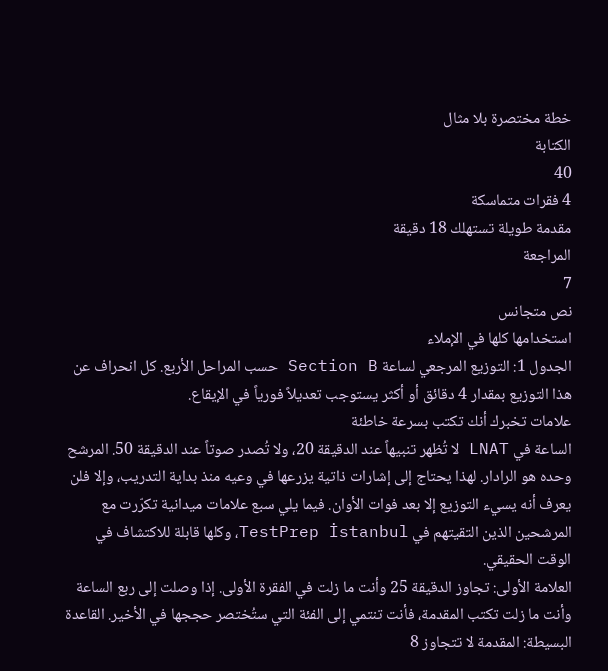خطة مختصرة بلا مثال
الكتابة
40
4 فقرات متماسكة
مقدمة طويلة تستهلك 18 دقيقة
المراجعة
7
نص متجانس
استخدامها كلها في الإملاء
الجدول 1: التوزيع المرجعي لساعة Section B حسب المراحل الأربع. كل انحراف عن هذا التوزيع بمقدار 4 دقائق أو أكثر يستوجب تعديلاً فورياً في الإيقاع.
علامات تخبرك أنك تكتب بسرعة خاطئة
الساعة في LNAT لا تُظهر تنبيهاً عند الدقيقة 20، ولا تُصدر صوتاً عند الدقيقة 50. المرشح وحده هو الرادار. لهذا يحتاج إلى إشارات ذاتية يزرعها في وعيه منذ بداية التدريب، وإلا فلن يعرف أنه يسيء التوزيع إلا بعد فوات الأوان. فيما يلي سبع علامات ميدانية تكرّرت مع المرشحين الذين التقيتهم في TestPrep İstanbul، وكلها قابلة للاكتشاف في الوقت الحقيقي.
العلامة الأولى: تجاوز الدقيقة 25 وأنت ما زلت في الفقرة الأولى. إذا وصلت إلى ربع الساعة وأنت ما زلت تكتب المقدمة، فأنت تنتمي إلى الفئة التي ستُختصر حججها في الأخير. القاعدة البسيطة: المقدمة لا تتجاوز 8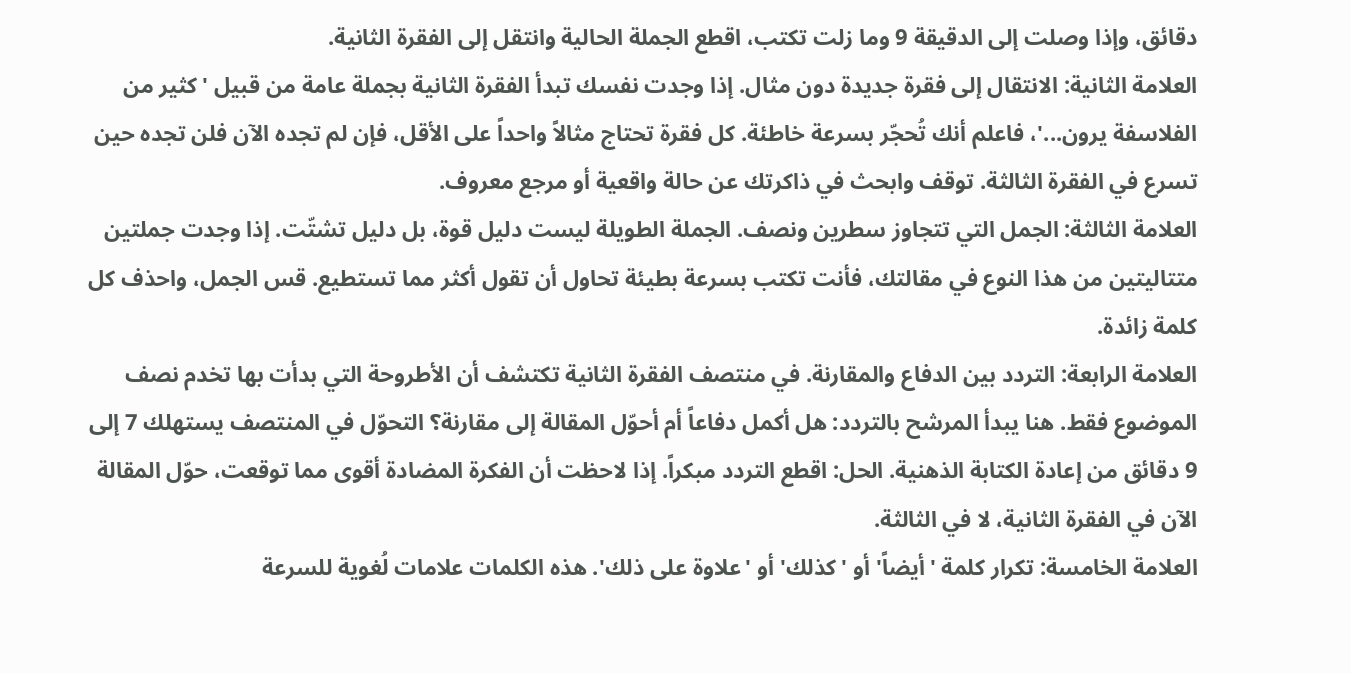دقائق، وإذا وصلت إلى الدقيقة 9 وما زلت تكتب، اقطع الجملة الحالية وانتقل إلى الفقرة الثانية.
العلامة الثانية: الانتقال إلى فقرة جديدة دون مثال. إذا وجدت نفسك تبدأ الفقرة الثانية بجملة عامة من قبيل 'كثير من الفلاسفة يرون...'، فاعلم أنك تُحجّر بسرعة خاطئة. كل فقرة تحتاج مثالاً واحداً على الأقل، فإن لم تجده الآن فلن تجده حين تسرع في الفقرة الثالثة. توقف وابحث في ذاكرتك عن حالة واقعية أو مرجع معروف.
العلامة الثالثة: الجمل التي تتجاوز سطرين ونصف. الجملة الطويلة ليست دليل قوة، بل دليل تشتّت. إذا وجدت جملتين متتاليتين من هذا النوع في مقالتك، فأنت تكتب بسرعة بطيئة تحاول أن تقول أكثر مما تستطيع. قس الجمل، واحذف كل كلمة زائدة.
العلامة الرابعة: التردد بين الدفاع والمقارنة. في منتصف الفقرة الثانية تكتشف أن الأطروحة التي بدأت بها تخدم نصف الموضوع فقط. هنا يبدأ المرشح بالتردد: هل أكمل دفاعاً أم أحوّل المقالة إلى مقارنة؟ التحوّل في المنتصف يستهلك 7 إلى 9 دقائق من إعادة الكتابة الذهنية. الحل: اقطع التردد مبكراً. إذا لاحظت أن الفكرة المضادة أقوى مما توقعت، حوّل المقالة الآن في الفقرة الثانية، لا في الثالثة.
العلامة الخامسة: تكرار كلمة 'أيضاً' أو 'كذلك' أو 'علاوة على ذلك'. هذه الكلمات علامات لُغوية للسرعة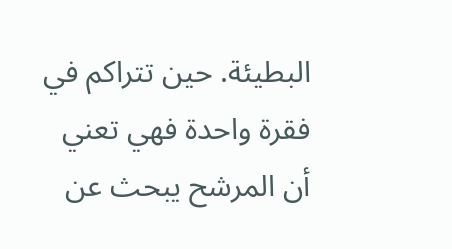البطيئة. حين تتراكم في فقرة واحدة فهي تعني أن المرشح يبحث عن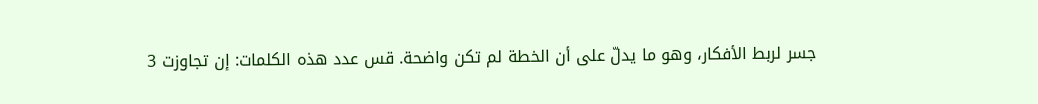جسر لربط الأفكار، وهو ما يدلّ على أن الخطة لم تكن واضحة. قس عدد هذه الكلمات: إن تجاوزت 3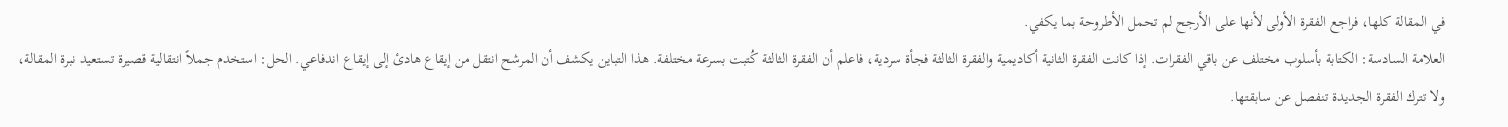في المقالة كلها، فراجع الفقرة الأولى لأنها على الأرجح لم تحمل الأطروحة بما يكفي.
العلامة السادسة: الكتابة بأسلوب مختلف عن باقي الفقرات. إذا كانت الفقرة الثانية أكاديمية والفقرة الثالثة فجأة سردية، فاعلم أن الفقرة الثالثة كُتبت بسرعة مختلفة. هذا التباين يكشف أن المرشح انتقل من إيقاع هادئ إلى إيقاع اندفاعي. الحل: استخدم جملاً انتقالية قصيرة تستعيد نبرة المقالة، ولا تترك الفقرة الجديدة تنفصل عن سابقتها.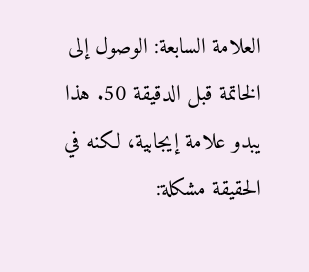العلامة السابعة: الوصول إلى الخاتمة قبل الدقيقة 50. هذا يبدو علامة إيجابية، لكنه في الحقيقة مشكلة: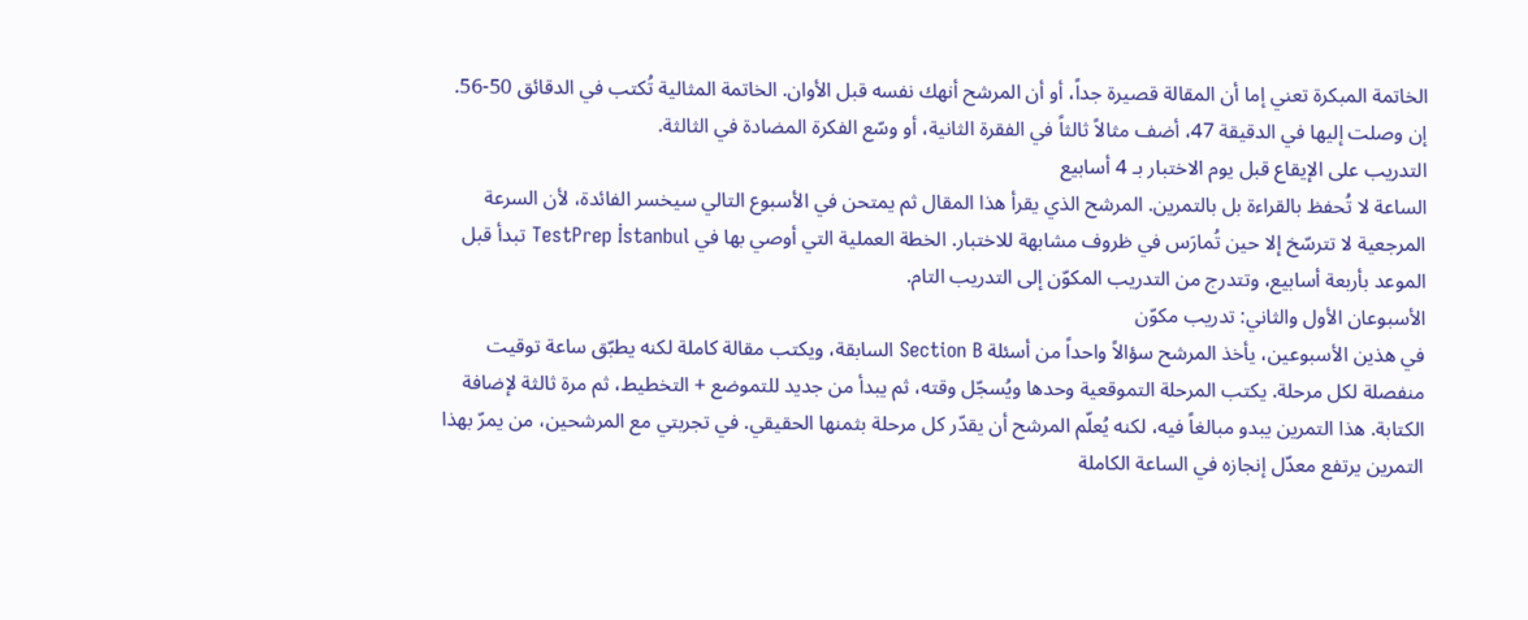الخاتمة المبكرة تعني إما أن المقالة قصيرة جداً، أو أن المرشح أنهك نفسه قبل الأوان. الخاتمة المثالية تُكتب في الدقائق 50-56. إن وصلت إليها في الدقيقة 47، أضف مثالاً ثالثاً في الفقرة الثانية، أو وسّع الفكرة المضادة في الثالثة.
التدريب على الإيقاع قبل يوم الاختبار بـ 4 أسابيع
الساعة لا تُحفظ بالقراءة بل بالتمرين. المرشح الذي يقرأ هذا المقال ثم يمتحن في الأسبوع التالي سيخسر الفائدة، لأن السرعة المرجعية لا تترسّخ إلا حين تُمارَس في ظروف مشابهة للاختبار. الخطة العملية التي أوصي بها في TestPrep İstanbul تبدأ قبل الموعد بأربعة أسابيع، وتتدرج من التدريب المكوّن إلى التدريب التام.
الأسبوعان الأول والثاني: تدريب مكوّن
في هذين الأسبوعين، يأخذ المرشح سؤالاً واحداً من أسئلة Section B السابقة، ويكتب مقالة كاملة لكنه يطبّق ساعة توقيت منفصلة لكل مرحلة. يكتب المرحلة التموقعية وحدها ويُسجّل وقته، ثم يبدأ من جديد للتموضع + التخطيط، ثم مرة ثالثة لإضافة الكتابة. هذا التمرين يبدو مبالغاً فيه، لكنه يُعلّم المرشح أن يقدّر كل مرحلة بثمنها الحقيقي. في تجربتي مع المرشحين، من يمرّ بهذا التمرين يرتفع معدّل إنجازه في الساعة الكاملة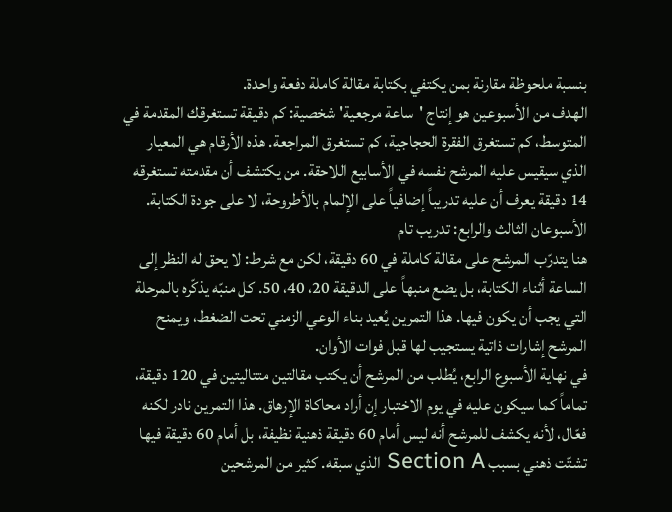بنسبة ملحوظة مقارنة بمن يكتفي بكتابة مقالة كاملة دفعة واحدة.
الهدف من الأسبوعين هو إنتاج 'ساعة مرجعية' شخصية: كم دقيقة تستغرقك المقدمة في المتوسط، كم تستغرق الفقرة الحجاجية، كم تستغرق المراجعة. هذه الأرقام هي المعيار الذي سيقيس عليه المرشح نفسه في الأسابيع اللاحقة. من يكتشف أن مقدمته تستغرقه 14 دقيقة يعرف أن عليه تدريباً إضافياً على الإلمام بالأطروحة، لا على جودة الكتابة.
الأسبوعان الثالث والرابع: تدريب تام
هنا يتدرّب المرشح على مقالة كاملة في 60 دقيقة، لكن مع شرط: لا يحق له النظر إلى الساعة أثناء الكتابة، بل يضع منبهاً على الدقيقة 20، 40، 50. كل منبّه يذكّره بالمرحلة التي يجب أن يكون فيها. هذا التمرين يُعيد بناء الوعي الزمني تحت الضغط، ويمنح المرشح إشارات ذاتية يستجيب لها قبل فوات الأوان.
في نهاية الأسبوع الرابع، يُطلب من المرشح أن يكتب مقالتين متتاليتين في 120 دقيقة، تماماً كما سيكون عليه في يوم الاختبار إن أراد محاكاة الإرهاق. هذا التمرين نادر لكنه فعّال، لأنه يكشف للمرشح أنه ليس أمام 60 دقيقة ذهنية نظيفة، بل أمام 60 دقيقة فيها تشتّت ذهني بسبب Section A الذي سبقه. كثير من المرشحين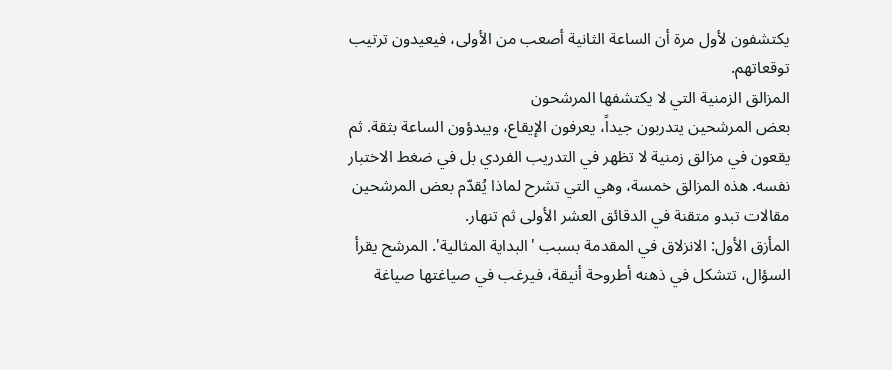يكتشفون لأول مرة أن الساعة الثانية أصعب من الأولى، فيعيدون ترتيب توقعاتهم.
المزالق الزمنية التي لا يكتشفها المرشحون
بعض المرشحين يتدربون جيداً، يعرفون الإيقاع، ويبدؤون الساعة بثقة. ثم يقعون في مزالق زمنية لا تظهر في التدريب الفردي بل في ضغط الاختبار نفسه. هذه المزالق خمسة، وهي التي تشرح لماذا يُقدّم بعض المرشحين مقالات تبدو متقنة في الدقائق العشر الأولى ثم تنهار.
المأزق الأول: الانزلاق في المقدمة بسبب 'البداية المثالية'. المرشح يقرأ السؤال، تتشكل في ذهنه أطروحة أنيقة، فيرغب في صياغتها صياغة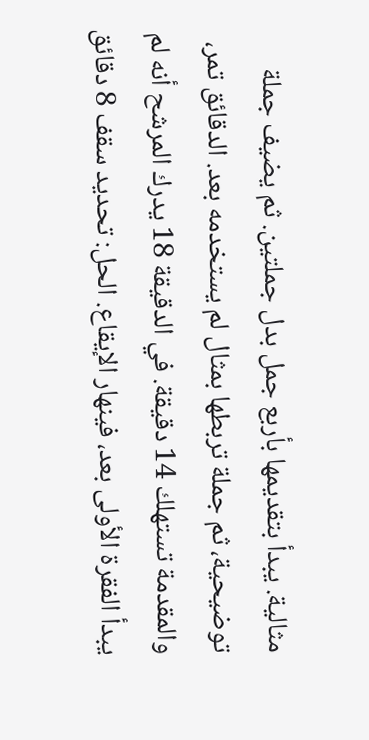مثالية. يبدأ بتقديمها بأربع جمل بدل جملتين. ثم يضيف جملة توضيحية، ثم جملة تربطها بمثال لم يستخدمه بعد. الدقائق تمر، والمقدمة تستهلك 14 دقيقة. في الدقيقة 18 يدرك المرشح أنه لم يبدأ الفقرة الأولى بعد، فينهار الإيقاع. الحل: تحديد سقف 8 دقائق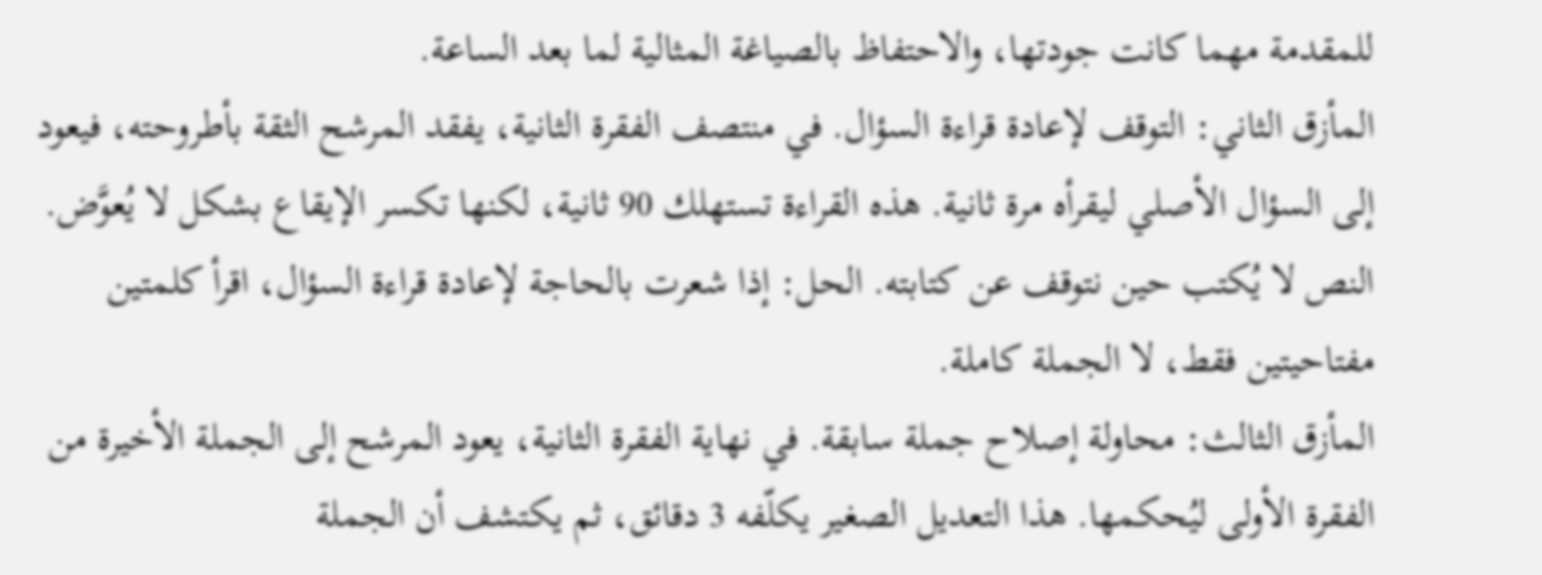للمقدمة مهما كانت جودتها، والاحتفاظ بالصياغة المثالية لما بعد الساعة.
المأزق الثاني: التوقف لإعادة قراءة السؤال. في منتصف الفقرة الثانية، يفقد المرشح الثقة بأطروحته، فيعود إلى السؤال الأصلي ليقرأه مرة ثانية. هذه القراءة تستهلك 90 ثانية، لكنها تكسر الإيقاع بشكل لا يُعوَّض. النص لا يُكتب حين نتوقف عن كتابته. الحل: إذا شعرت بالحاجة لإعادة قراءة السؤال، اقرأ كلمتين مفتاحيتين فقط، لا الجملة كاملة.
المأزق الثالث: محاولة إصلاح جملة سابقة. في نهاية الفقرة الثانية، يعود المرشح إلى الجملة الأخيرة من الفقرة الأولى ليُحكمها. هذا التعديل الصغير يكلّفه 3 دقائق، ثم يكتشف أن الجملة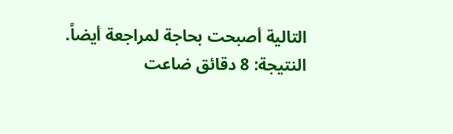التالية أصبحت بحاجة لمراجعة أيضاً. النتيجة: 8 دقائق ضاعت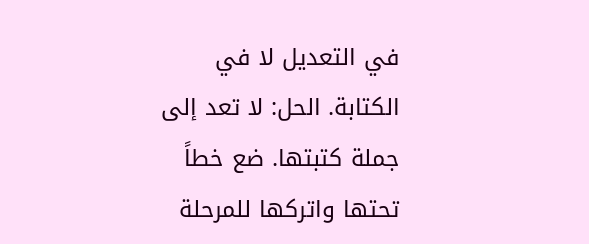في التعديل لا في الكتابة. الحل: لا تعد إلى جملة كتبتها. ضع خطاً تحتها واتركها للمرحلة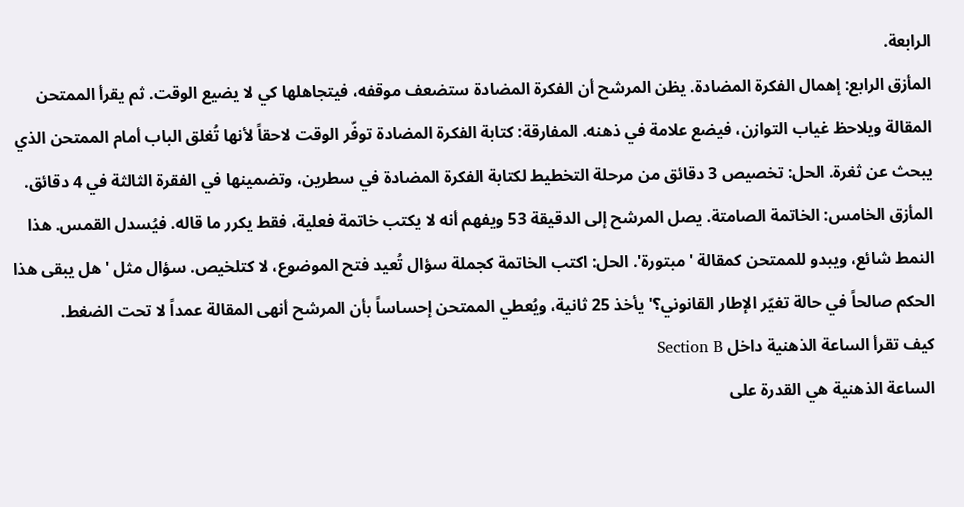الرابعة.
المأزق الرابع: إهمال الفكرة المضادة. يظن المرشح أن الفكرة المضادة ستضعف موقفه، فيتجاهلها كي لا يضيع الوقت. ثم يقرأ الممتحن المقالة ويلاحظ غياب التوازن، فيضع علامة في ذهنه. المفارقة: كتابة الفكرة المضادة توفّر الوقت لاحقاً لأنها تُغلق الباب أمام الممتحن الذي يبحث عن ثغرة. الحل: تخصيص 3 دقائق من مرحلة التخطيط لكتابة الفكرة المضادة في سطرين، وتضمينها في الفقرة الثالثة في 4 دقائق.
المأزق الخامس: الخاتمة الصامتة. يصل المرشح إلى الدقيقة 53 ويفهم أنه لا يكتب خاتمة فعلية، فقط يكرر ما قاله. فيُسدل القمس. هذا النمط شائع، ويبدو للممتحن كمقالة 'مبتورة'. الحل: اكتب الخاتمة كجملة سؤال تُعيد فتح الموضوع، لا كتلخيص. سؤال مثل 'هل يبقى هذا الحكم صالحاً في حالة تغيّر الإطار القانوني؟' يأخذ 25 ثانية، ويُعطي الممتحن إحساساً بأن المرشح أنهى المقالة عمداً لا تحت الضغط.
كيف تقرأ الساعة الذهنية داخل Section B
الساعة الذهنية هي القدرة على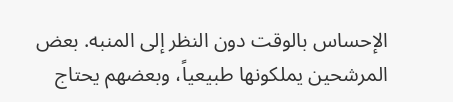الإحساس بالوقت دون النظر إلى المنبه. بعض المرشحين يملكونها طبيعياً، وبعضهم يحتاج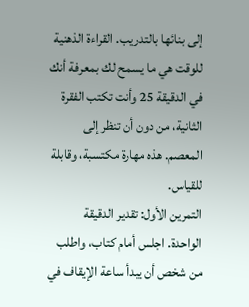إلى بنائها بالتدريب. القراءة الذهنية للوقت هي ما يسمح لك بمعرفة أنك في الدقيقة 25 وأنت تكتب الفقرة الثانية، من دون أن تنظر إلى المعصم. هذه مهارة مكتسبة، وقابلة للقياس.
التمرين الأول: تقدير الدقيقة الواحدة. اجلس أمام كتاب، واطلب من شخص أن يبدأ ساعة الإيقاف في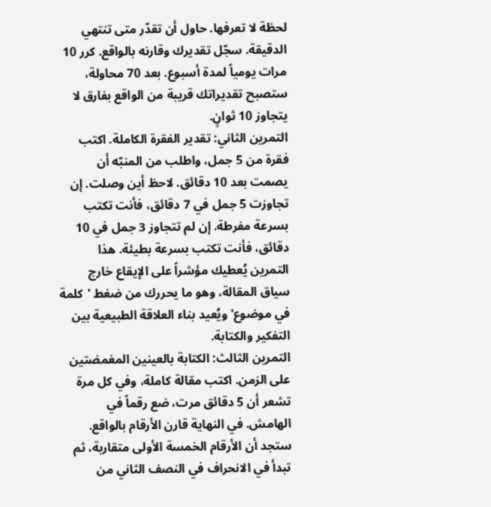لحظة لا تعرفها. حاول أن تقدّر متى تنتهي الدقيقة. سجّل تقديرك وقارنه بالواقع. كرر 10 مرات يومياً لمدة أسبوع. بعد 70 محاولة، ستصبح تقديراتك قريبة من الواقع بفارق لا يتجاوز 10 ثوانٍ.
التمرين الثاني: تقدير الفقرة الكاملة. اكتب فقرة من 5 جمل، واطلب من المنبّه أن يصمت بعد 10 دقائق. لاحظ أين وصلت. إن تجاوزت 5 جمل في 7 دقائق، فأنت تكتب بسرعة مفرطة. إن لم تتجاوز 3 جمل في 10 دقائق، فأنت تكتب بسرعة بطيئة. هذا التمرين يُعطيك مؤشراً على الإيقاع خارج سياق المقالة، وهو ما يحررك من ضغط 'كلمة في موضوع' ويُعيد بناء العلاقة الطبيعية بين التفكير والكتابة.
التمرين الثالث: الكتابة بالعينين المغمضتين على الزمن. اكتب مقالة كاملة، وفي كل مرة تشعر أن 5 دقائق مرت، ضع رقماً في الهامش. في النهاية قارن الأرقام بالواقع. ستجد أن الأرقام الخمسة الأولى متقاربة، ثم تبدأ في الانحراف في النصف الثاني من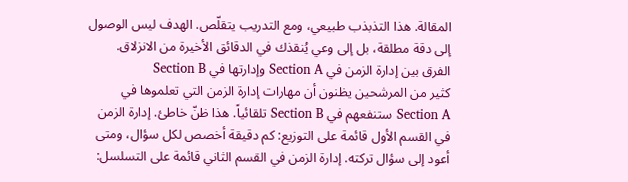المقالة. هذا التذبذب طبيعي، ومع التدريب يتقلّص. الهدف ليس الوصول إلى دقة مطلقة، بل إلى وعي يُنقذك في الدقائق الأخيرة من الانزلاق.
الفرق بين إدارة الزمن في Section A وإدارتها في Section B
كثير من المرشحين يظنون أن مهارات إدارة الزمن التي تعلموها في Section A ستنفعهم في Section B تلقائياً. هذا ظنّ خاطئ. إدارة الزمن في القسم الأول قائمة على التوزيع: كم دقيقة أخصص لكل سؤال، ومتى أعود إلى سؤال تركته. إدارة الزمن في القسم الثاني قائمة على التسلسل: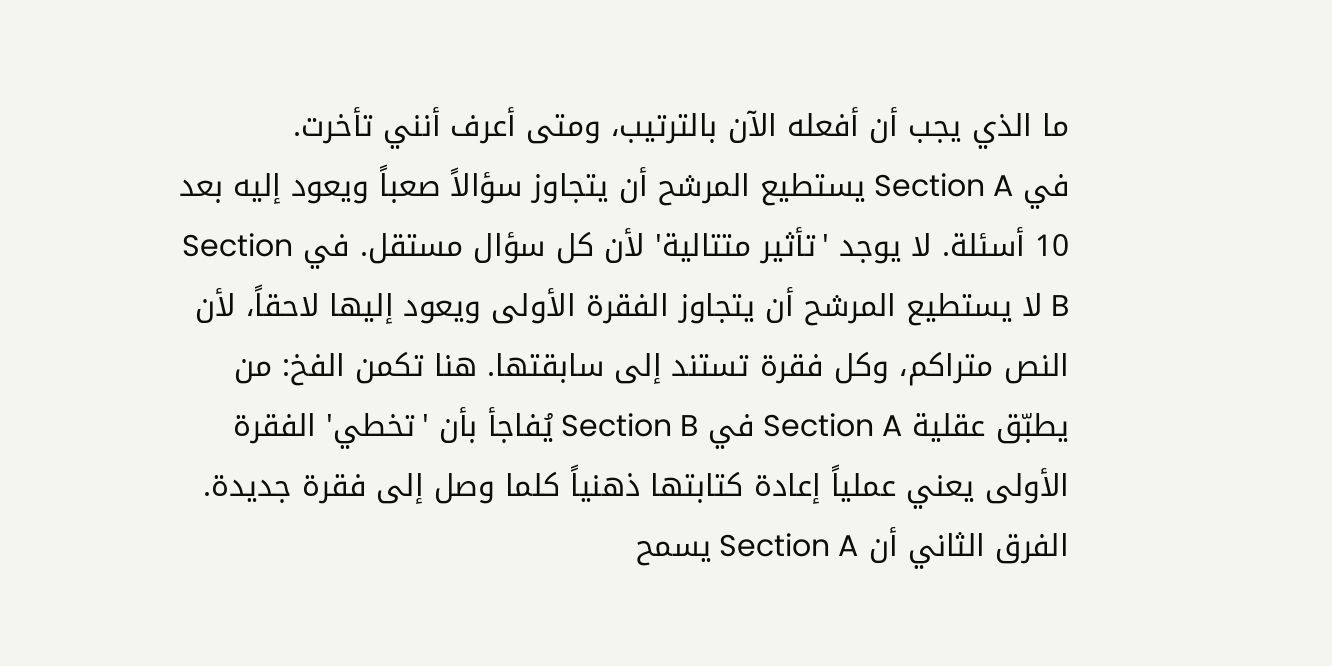ما الذي يجب أن أفعله الآن بالترتيب، ومتى أعرف أنني تأخرت.
في Section A يستطيع المرشح أن يتجاوز سؤالاً صعباً ويعود إليه بعد 10 أسئلة. لا يوجد 'تأثير متتالية' لأن كل سؤال مستقل. في Section B لا يستطيع المرشح أن يتجاوز الفقرة الأولى ويعود إليها لاحقاً، لأن النص متراكم، وكل فقرة تستند إلى سابقتها. هنا تكمن الفخ: من يطبّق عقلية Section A في Section B يُفاجأ بأن 'تخطي' الفقرة الأولى يعني عملياً إعادة كتابتها ذهنياً كلما وصل إلى فقرة جديدة.
الفرق الثاني أن Section A يسمح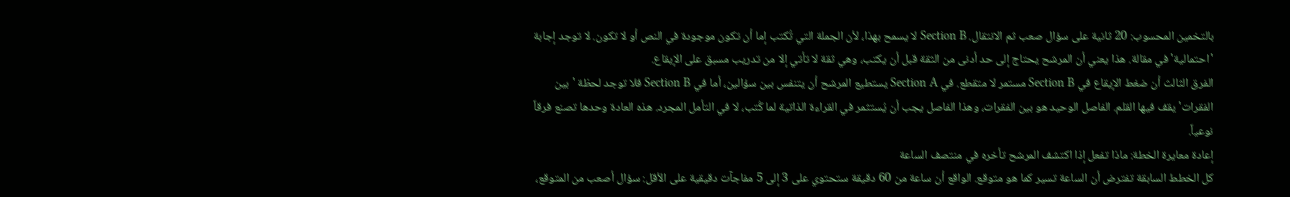بالتخمين المحسوب: 20 ثانية على سؤال صعب ثم الانتقال. Section B لا يسمح بهذا، لأن الجملة التي تُكتب إما أن تكون موجودة في النص أو لا تكون. لا توجد إجابة 'احتمالية' في مقالة. هذا يعني أن المرشح يحتاج إلى حد أدنى من الثقة قبل أن يكتب، وهي ثقة لا تأتي إلا من تدريب مسبق على الإيقاع.
الفرق الثالث أن ضغط الإيقاع في Section B مستمر لا متقطع. في Section A يستطيع المرشح أن يتنفس بين سؤالين، أما في Section B فلا توجد لحظة 'بين الفقرات' يقف فيها القلم. الفاصل الوحيد هو بين الفقرات، وهذا الفاصل يجب أن يُستثمر في القراءة الذاتية لما كُتب، لا في التأمل المجرد. هذه العادة وحدها تصنع فرقاً نوعياً.
إعادة معايرة الخطة: ماذا تفعل إذا اكتشف المرشح تأخره في منتصف الساعة
كل الخطط السابقة تفترض أن الساعة تسير كما هو متوقع. الواقع أن ساعة من 60 دقيقة ستحتوي على 3 إلى 5 مفاجآت دقيقية على الأقل: سؤال أصعب من المتوقع،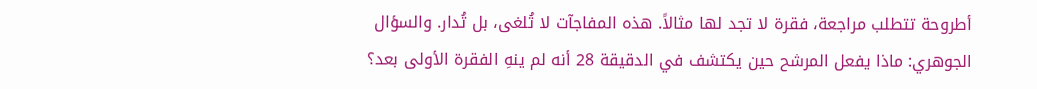أطروحة تتطلب مراجعة، فقرة لا تجد لها مثالاً. هذه المفاجآت لا تُلغى، بل تُدار. والسؤال الجوهري: ماذا يفعل المرشح حين يكتشف في الدقيقة 28 أنه لم ينهِ الفقرة الأولى بعد؟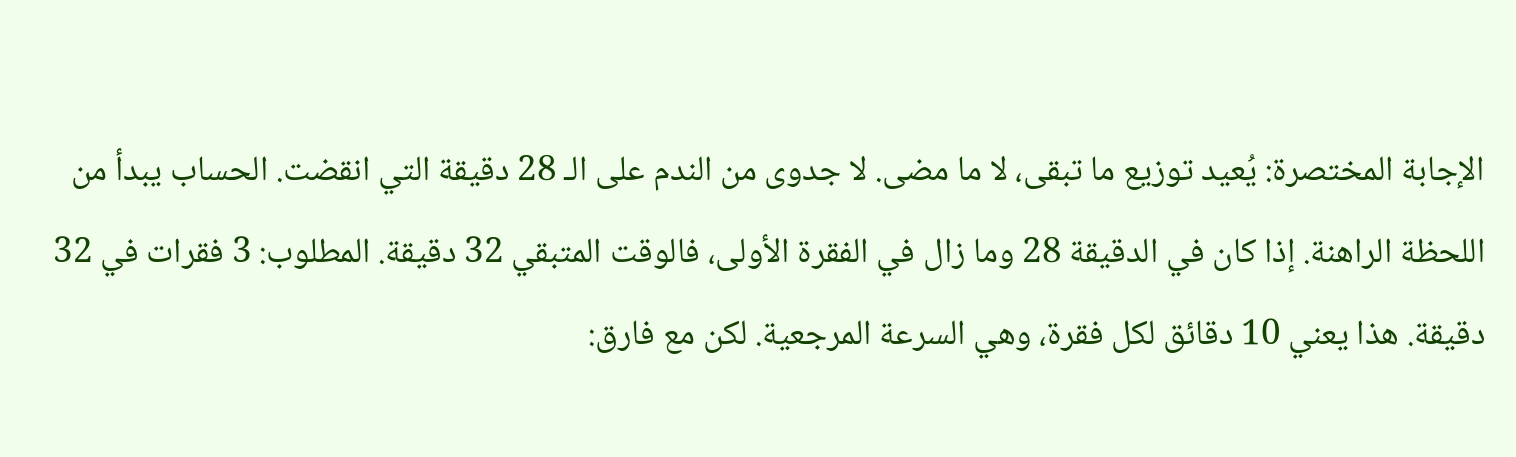الإجابة المختصرة: يُعيد توزيع ما تبقى، لا ما مضى. لا جدوى من الندم على الـ 28 دقيقة التي انقضت. الحساب يبدأ من اللحظة الراهنة. إذا كان في الدقيقة 28 وما زال في الفقرة الأولى، فالوقت المتبقي 32 دقيقة. المطلوب: 3 فقرات في 32 دقيقة. هذا يعني 10 دقائق لكل فقرة، وهي السرعة المرجعية. لكن مع فارق: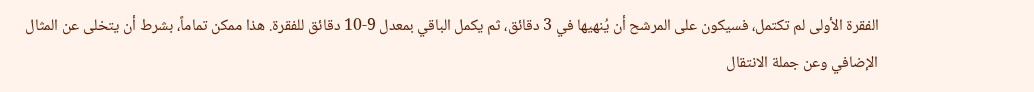الفقرة الأولى لم تكتمل، فسيكون على المرشح أن يُنهيها في 3 دقائق، ثم يكمل الباقي بمعدل 9-10 دقائق للفقرة. هذا ممكن تماماً، بشرط أن يتخلى عن المثال الإضافي وعن جملة الانتقال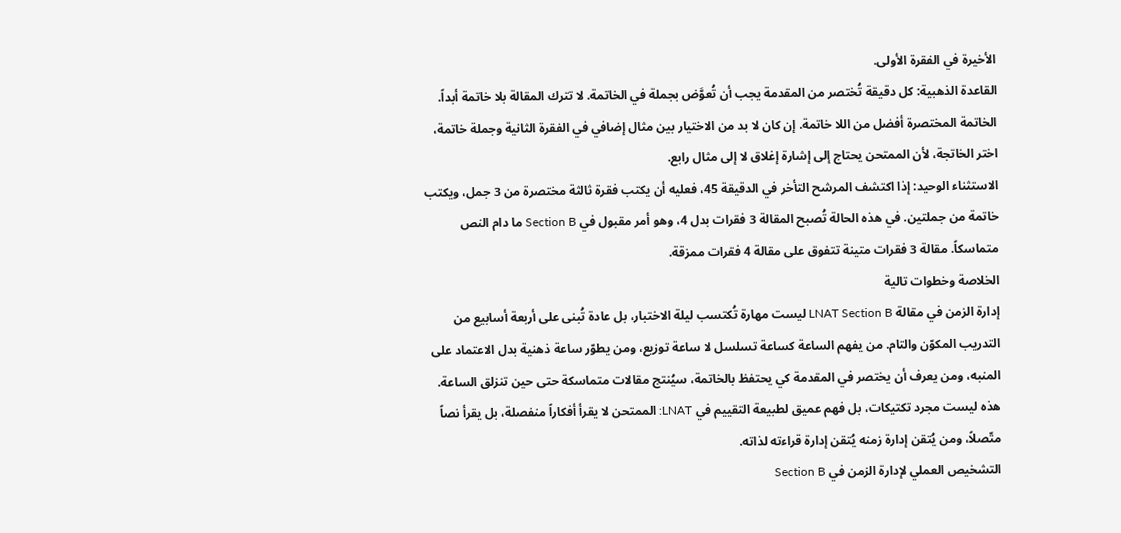الأخيرة في الفقرة الأولى.
القاعدة الذهبية: كل دقيقة تُختصر من المقدمة يجب أن تُعوَّض بجملة في الخاتمة. لا تترك المقالة بلا خاتمة أبداً. الخاتمة المختصرة أفضل من اللا خاتمة. إن كان لا بد من الاختيار بين مثال إضافي في الفقرة الثانية وجملة خاتمة، اختر الخاتجة، لأن الممتحن يحتاج إلى إشارة إغلاق لا إلى مثال رابع.
الاستثناء الوحيد: إذا اكتشف المرشح التأخر في الدقيقة 45، فعليه أن يكتب فقرة ثالثة مختصرة من 3 جمل، ويكتب خاتمة من جملتين. في هذه الحالة تُصبح المقالة 3 فقرات بدل 4، وهو أمر مقبول في Section B ما دام النص متماسكاً. مقالة 3 فقرات متينة تتفوق على مقالة 4 فقرات ممزقة.
الخلاصة وخطوات تالية
إدارة الزمن في مقالة LNAT Section B ليست مهارة تُكتسب ليلة الاختبار، بل عادة تُبنى على أربعة أسابيع من التدريب المكوّن والتام. من يفهم الساعة كساعة تسلسل لا ساعة توزيع، ومن يطوّر ساعة ذهنية بدل الاعتماد على المنبه، ومن يعرف أن يختصر في المقدمة كي يحتفظ بالخاتمة، سيُنتج مقالات متماسكة حتى حين تنزلق الساعة. هذه ليست مجرد تكتيكات، بل فهم عميق لطبيعة التقييم في LNAT: الممتحن لا يقرأ أفكاراً منفصلة، بل يقرأ نصاً متّصلاً، ومن يُتقن إدارة زمنه يُتقن إدارة قراءته لذاته.
التشخيص العملي لإدارة الزمن في Section B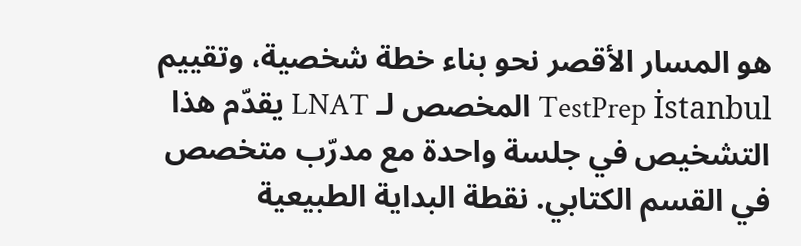هو المسار الأقصر نحو بناء خطة شخصية، وتقييم TestPrep İstanbul المخصص لـ LNAT يقدّم هذا التشخيص في جلسة واحدة مع مدرّب متخصص في القسم الكتابي. نقطة البداية الطبيعية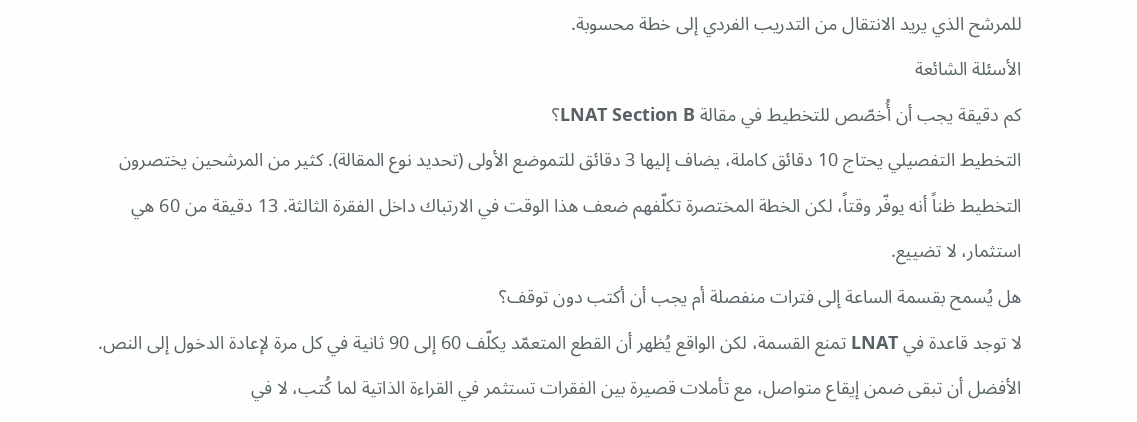للمرشح الذي يريد الانتقال من التدريب الفردي إلى خطة محسوبة.
الأسئلة الشائعة
كم دقيقة يجب أن أُخصّص للتخطيط في مقالة LNAT Section B؟
التخطيط التفصيلي يحتاج 10 دقائق كاملة، يضاف إليها 3 دقائق للتموضع الأولى (تحديد نوع المقالة). كثير من المرشحين يختصرون التخطيط ظناً أنه يوفّر وقتاً، لكن الخطة المختصرة تكلّفهم ضعف هذا الوقت في الارتباك داخل الفقرة الثالثة. 13 دقيقة من 60 هي استثمار، لا تضييع.
هل يُسمح بقسمة الساعة إلى فترات منفصلة أم يجب أن أكتب دون توقف؟
لا توجد قاعدة في LNAT تمنع القسمة، لكن الواقع يُظهر أن القطع المتعمّد يكلّف 60 إلى 90 ثانية في كل مرة لإعادة الدخول إلى النص. الأفضل أن تبقى ضمن إيقاع متواصل، مع تأملات قصيرة بين الفقرات تستثمر في القراءة الذاتية لما كُتب، لا في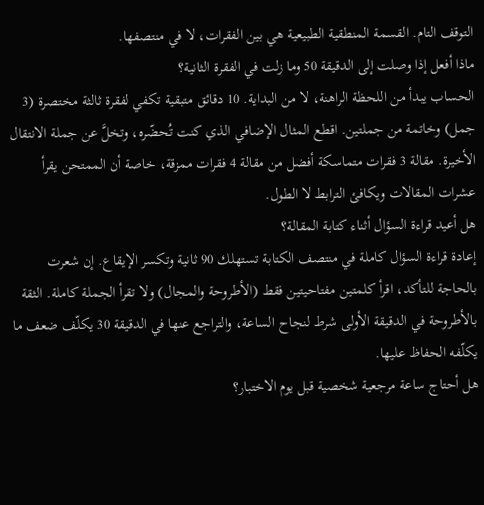التوقف التام. القسمة المنطقية الطبيعية هي بين الفقرات، لا في منتصفها.
ماذا أفعل إذا وصلت إلى الدقيقة 50 وما زلت في الفقرة الثانية؟
الحساب يبدأ من اللحظة الراهنة، لا من البداية. 10 دقائق متبقية تكفي لفقرة ثالثة مختصرة (3 جمل) وخاتمة من جملتين. اقطع المثال الإضافي الذي كنت تُحضّره، وتخلَّ عن جملة الانتقال الأخيرة. مقالة 3 فقرات متماسكة أفضل من مقالة 4 فقرات ممزقة، خاصة أن الممتحن يقرأ عشرات المقالات ويكافئ الترابط لا الطول.
هل أعيد قراءة السؤال أثناء كتابة المقالة؟
إعادة قراءة السؤال كاملة في منتصف الكتابة تستهلك 90 ثانية وتكسر الإيقاع. إن شعرت بالحاجة للتأكد، اقرأ كلمتين مفتاحيتين فقط (الأطروحة والمجال) ولا تقرأ الجملة كاملة. الثقة بالأطروحة في الدقيقة الأولى شرط لنجاح الساعة، والتراجع عنها في الدقيقة 30 يكلّف ضعف ما يكلّفه الحفاظ عليها.
هل أحتاج ساعة مرجعية شخصية قبل يوم الاختبار؟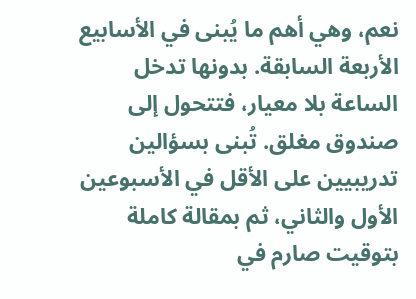نعم، وهي أهم ما يُبنى في الأسابيع الأربعة السابقة. بدونها تدخل الساعة بلا معيار، فتتحول إلى صندوق مغلق. تُبنى بسؤالين تدريبيين على الأقل في الأسبوعين الأول والثاني، ثم بمقالة كاملة بتوقيت صارم في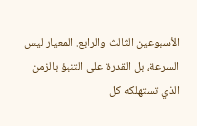الأسبوعين الثالث والرابع. المعيار ليس السرعة، بل القدرة على التنبؤ بالزمن الذي تستهلكه كل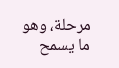مرحلة، وهو ما يسمح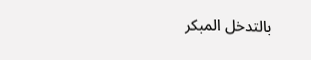بالتدخل المبكر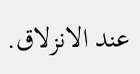عند الانزلاق.